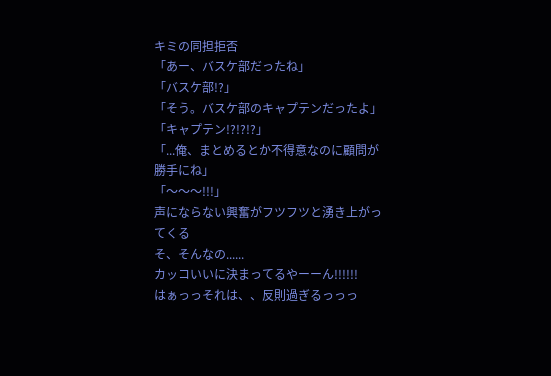キミの同担拒否
「あー、バスケ部だったね」
「バスケ部!?」
「そう。バスケ部のキャプテンだったよ」
「キャプテン!?!?!?」
「...俺、まとめるとか不得意なのに顧問が勝手にね」
「〜〜〜!!!」
声にならない興奮がフツフツと湧き上がってくる
そ、そんなの......
カッコいいに決まってるやーーん!!!!!!
はぁっっそれは、、反則過ぎるっっっ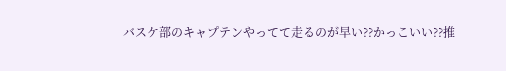バスケ部のキャプテンやってて走るのが早い??かっこいい??推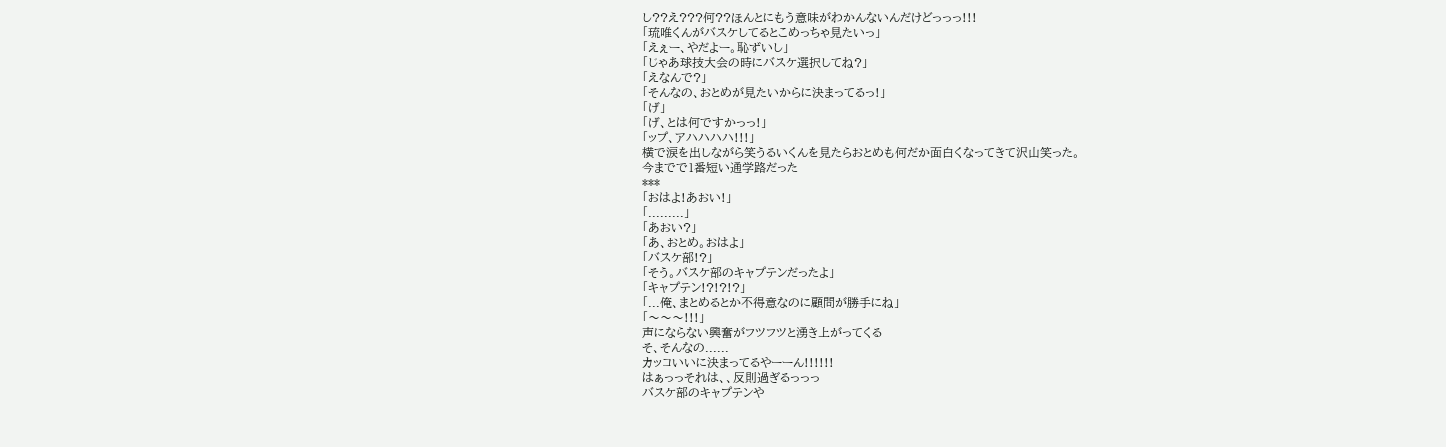し??え???何??ほんとにもう意味がわかんないんだけどっっっ!!!
「琉唯くんがバスケしてるとこめっちゃ見たいっ」
「えぇー、やだよー。恥ずいし」
「じゃあ球技大会の時にバスケ選択してね?」
「えなんで?」
「そんなの、おとめが見たいからに決まってるっ!」
「げ」
「げ、とは何ですかっっ!」
「ップ、アハハハハ!!!」
横で涙を出しながら笑うるいくんを見たらおとめも何だか面白くなってきて沢山笑った。
今までで1番短い通学路だった
***
「おはよ!あおい!」
「.........」
「あおい?」
「あ、おとめ。おはよ」
「バスケ部!?」
「そう。バスケ部のキャプテンだったよ」
「キャプテン!?!?!?」
「...俺、まとめるとか不得意なのに顧問が勝手にね」
「〜〜〜!!!」
声にならない興奮がフツフツと湧き上がってくる
そ、そんなの......
カッコいいに決まってるやーーん!!!!!!
はぁっっそれは、、反則過ぎるっっっ
バスケ部のキャプテンや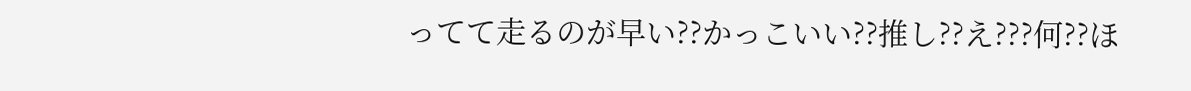ってて走るのが早い??かっこいい??推し??え???何??ほ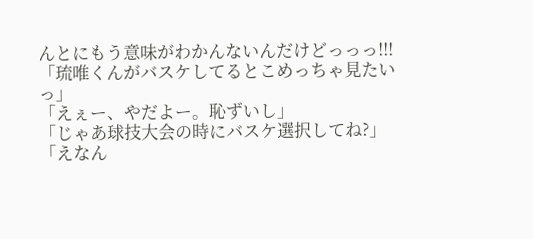んとにもう意味がわかんないんだけどっっっ!!!
「琉唯くんがバスケしてるとこめっちゃ見たいっ」
「えぇー、やだよー。恥ずいし」
「じゃあ球技大会の時にバスケ選択してね?」
「えなん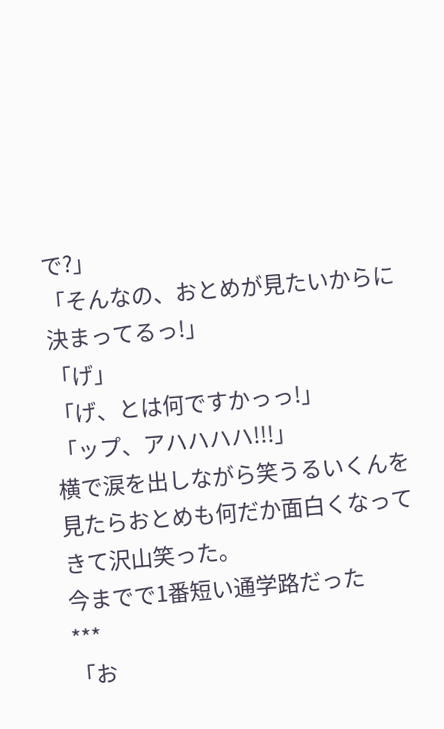で?」
「そんなの、おとめが見たいからに決まってるっ!」
「げ」
「げ、とは何ですかっっ!」
「ップ、アハハハハ!!!」
横で涙を出しながら笑うるいくんを見たらおとめも何だか面白くなってきて沢山笑った。
今までで1番短い通学路だった
***
「お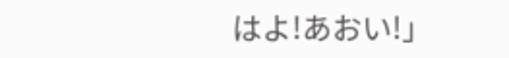はよ!あおい!」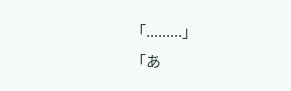「.........」
「あ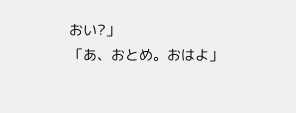おい?」
「あ、おとめ。おはよ」